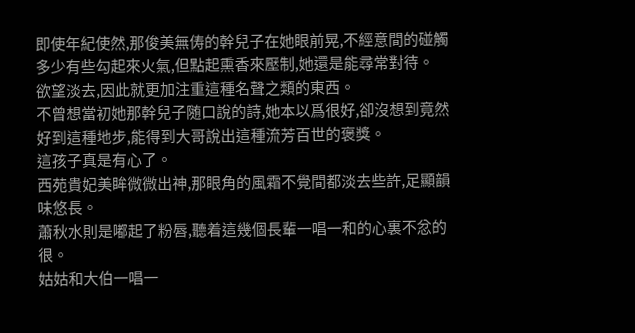即使年紀使然,那俊美無俦的幹兒子在她眼前晃,不經意間的碰觸多少有些勾起來火氣,但點起熏香來壓制,她還是能尋常對待。
欲望淡去,因此就更加注重這種名聲之類的東西。
不曾想當初她那幹兒子随口說的詩,她本以爲很好,卻沒想到竟然好到這種地步,能得到大哥說出這種流芳百世的褒獎。
這孩子真是有心了。
西苑貴妃美眸微微出神,那眼角的風霜不覺間都淡去些許,足顯韻味悠長。
蕭秋水則是嘟起了粉唇,聽着這幾個長輩一唱一和的心裏不忿的很。
姑姑和大伯一唱一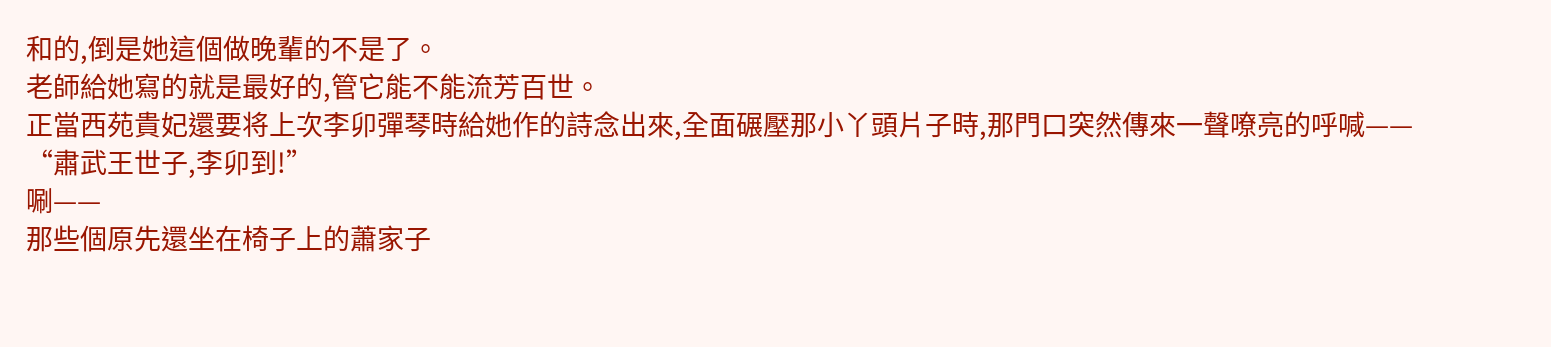和的,倒是她這個做晚輩的不是了。
老師給她寫的就是最好的,管它能不能流芳百世。
正當西苑貴妃還要将上次李卯彈琴時給她作的詩念出來,全面碾壓那小丫頭片子時,那門口突然傳來一聲嘹亮的呼喊——
“肅武王世子,李卯到!”
唰——
那些個原先還坐在椅子上的蕭家子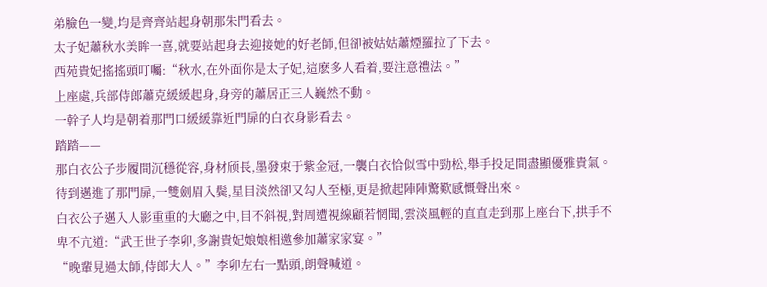弟臉色一變,均是齊齊站起身朝那朱門看去。
太子妃蕭秋水美眸一喜,就要站起身去迎接她的好老師,但卻被姑姑蕭煙羅拉了下去。
西苑貴妃搖搖頭叮囑:“秋水,在外面你是太子妃,這麽多人看着,要注意禮法。”
上座處,兵部侍郎蕭克緩緩起身,身旁的蕭居正三人巍然不動。
一幹子人均是朝着那門口緩緩靠近門扉的白衣身影看去。
踏踏——
那白衣公子步履間沉穩從容,身材颀長,墨發束于紫金冠,一襲白衣恰似雪中勁松,舉手投足間盡顯優雅貴氣。
待到邁進了那門扉,一雙劍眉入鬓,星目淡然卻又勾人至極,更是掀起陣陣驚歎感慨聲出來。
白衣公子邁入人影重重的大廳之中,目不斜視,對周遭視線顧若惘聞,雲淡風輕的直直走到那上座台下,拱手不卑不亢道:“武王世子李卯,多謝貴妃娘娘相邀參加蕭家家宴。”
“晚輩見過太師,侍郎大人。”李卯左右一點頭,朗聲喊道。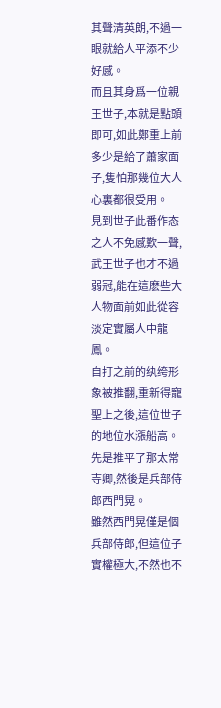其聲清英朗,不過一眼就給人平添不少好感。
而且其身爲一位親王世子,本就是點頭即可,如此鄭重上前多少是給了蕭家面子,隻怕那幾位大人心裏都很受用。
見到世子此番作态之人不免感歎一聲,武王世子也才不過弱冠,能在這麽些大人物面前如此從容淡定實屬人中龍鳳。
自打之前的纨绔形象被推翻,重新得寵聖上之後,這位世子的地位水漲船高。
先是推平了那太常寺卿,然後是兵部侍郎西門晃。
雖然西門晃僅是個兵部侍郎,但這位子實權極大,不然也不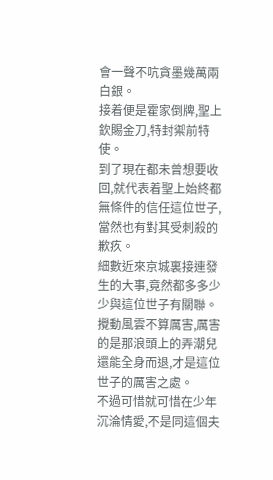會一聲不吭貪墨幾萬兩白銀。
接着便是霍家倒牌,聖上欽賜金刀,特封禦前特使。
到了現在都未曾想要收回,就代表着聖上始終都無條件的信任這位世子,當然也有對其受刺殺的歉疚。
細數近來京城裏接連發生的大事,竟然都多多少少與這位世子有關聯。
攪動風雲不算厲害,厲害的是那浪頭上的弄潮兒還能全身而退,才是這位世子的厲害之處。
不過可惜就可惜在少年沉淪情愛,不是同這個夫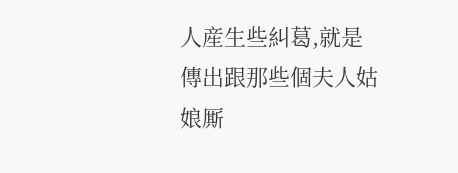人産生些糾葛,就是傳出跟那些個夫人姑娘厮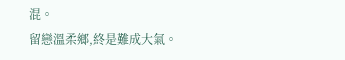混。
留戀溫柔鄉,終是難成大氣。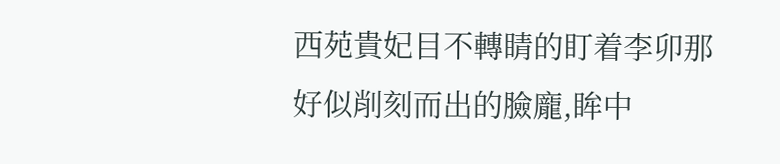西苑貴妃目不轉睛的盯着李卯那好似削刻而出的臉龐,眸中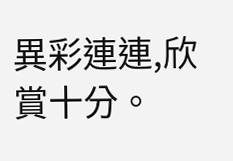異彩連連,欣賞十分。